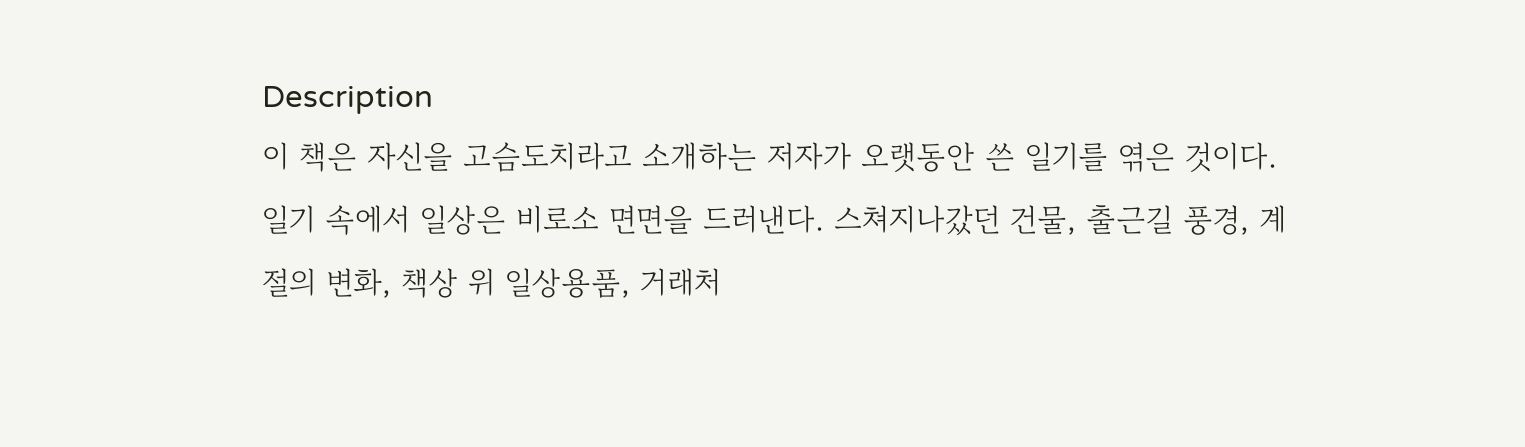Description
이 책은 자신을 고슴도치라고 소개하는 저자가 오랫동안 쓴 일기를 엮은 것이다. 일기 속에서 일상은 비로소 면면을 드러낸다. 스쳐지나갔던 건물, 출근길 풍경, 계절의 변화, 책상 위 일상용품, 거래처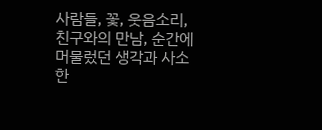사람들, 꽃, 웃음소리, 친구와의 만남, 순간에 머물렀던 생각과 사소한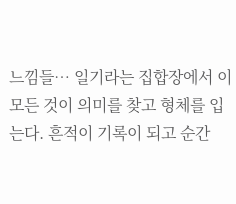느낌들… 일기라는 집합장에서 이 모든 것이 의미를 찾고 형체를 입는다. 흔적이 기록이 되고 순간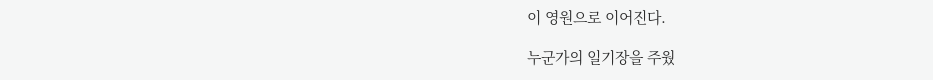이 영원으로 이어진다.

누군가의 일기장을 주웠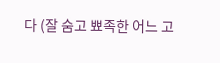다 (잘 숨고 뾰족한 어느 고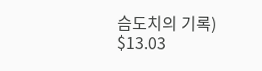슴도치의 기록)
$13.03